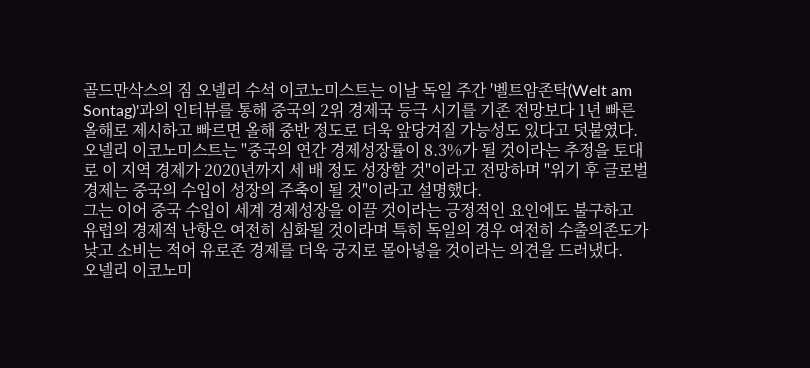골드만삭스의 짐 오넬리 수석 이코노미스트는 이날 독일 주간 '벨트암존탁(Welt am Sontag)'과의 인터뷰를 통해 중국의 2위 경제국 등극 시기를 기존 전망보다 1년 빠른 올해로 제시하고 빠르면 올해 중반 정도로 더욱 앞당겨질 가능성도 있다고 덧붙였다.
오넬리 이코노미스트는 "중국의 연간 경제성장률이 8.3%가 될 것이라는 추정을 토대로 이 지역 경제가 2020년까지 세 배 정도 성장할 것"이라고 전망하며 "위기 후 글로벌 경제는 중국의 수입이 성장의 주축이 될 것"이라고 설명했다.
그는 이어 중국 수입이 세계 경제성장을 이끌 것이라는 긍정적인 요인에도 불구하고 유럽의 경제적 난항은 여전히 심화될 것이라며 특히 독일의 경우 여전히 수출의존도가 낮고 소비는 적어 유로존 경제를 더욱 궁지로 몰아넣을 것이라는 의견을 드러냈다.
오넬리 이코노미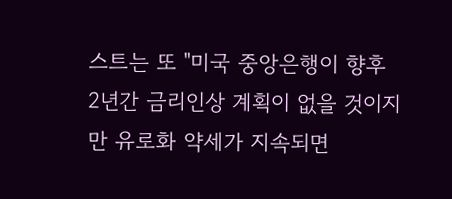스트는 또 "미국 중앙은행이 향후 2년간 금리인상 계획이 없을 것이지만 유로화 약세가 지속되면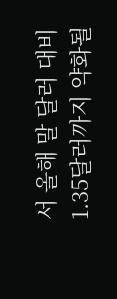서 올해 말 달러 대비 1.35달러까지 약화될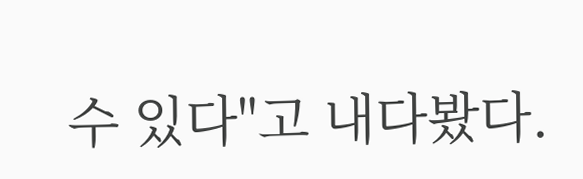수 있다"고 내다봤다.